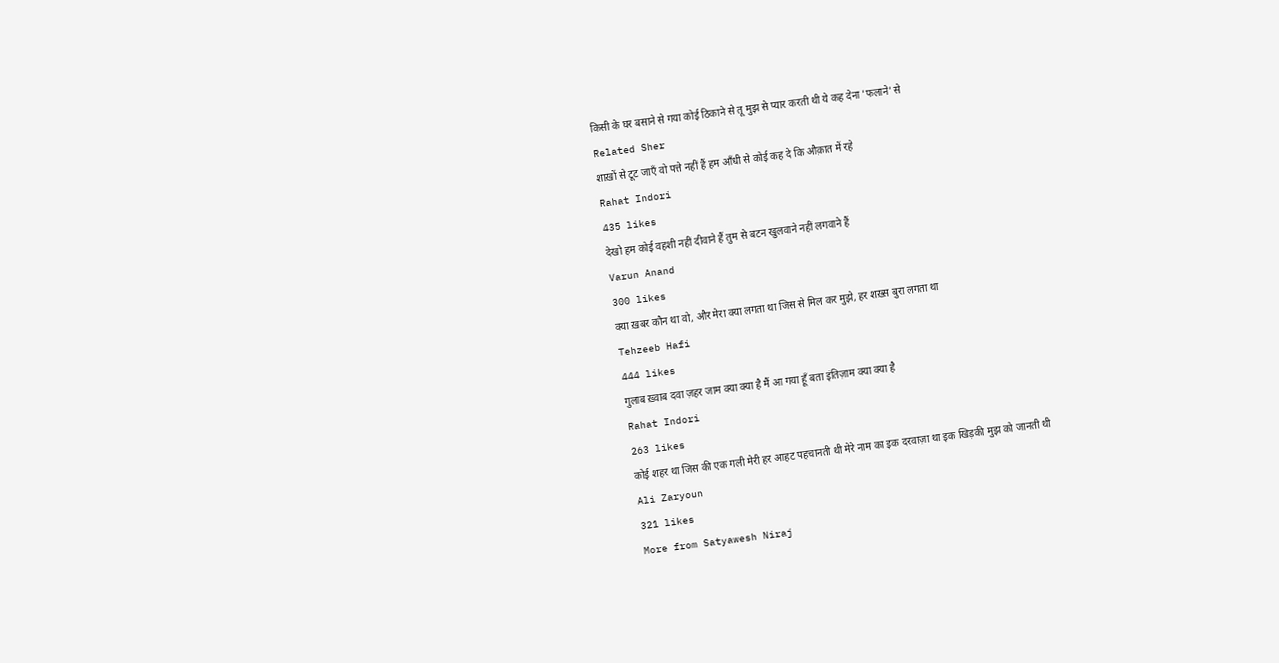किसी के घर बसाने से गया कोई ठिकाने से तू मुझ से प्यार करती थी ये कह देना 'फलाने' से
Related Sher
शाख़ों से टूट जाएँ वो पत्ते नहीं हैं हम आँधी से कोई कह दे कि औक़ात में रहे
Rahat Indori
435 likes
देखो हम कोई वहशी नहीं दीवाने हैं तुम से बटन खुलवाने नहीं लगवाने हैं
Varun Anand
300 likes
क्या ख़बर कौन था वो, और मेरा क्या लगता था जिस से मिल कर मुझे, हर शख़्स बुरा लगता था
Tehzeeb Hafi
444 likes
गुलाब ख़्वाब दवा ज़हर जाम क्या क्या है मैं आ गया हूँ बता इंतिज़ाम क्या क्या है
Rahat Indori
263 likes
कोई शहर था जिस की एक गली मेरी हर आहट पहचानती थी मेरे नाम का इक दरवाज़ा था इक खिड़की मुझ को जानती थी
Ali Zaryoun
321 likes
More from Satyawesh Niraj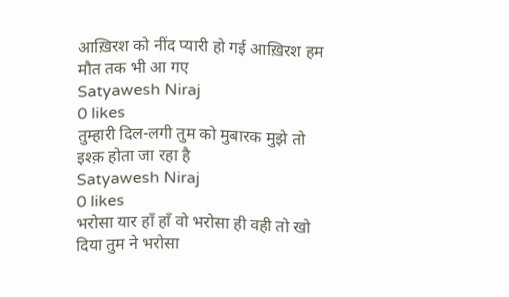आख़िरश को नींद प्यारी हो गई आख़िरश हम मौत तक भी आ गए
Satyawesh Niraj
0 likes
तुम्हारी दिल-लगी तुम को मुबारक मुझे तो इश्क़ होता जा रहा है
Satyawesh Niraj
0 likes
भरोसा यार हाँ हाँ वो भरोसा ही वही तो खो दिया तुम ने भरोसा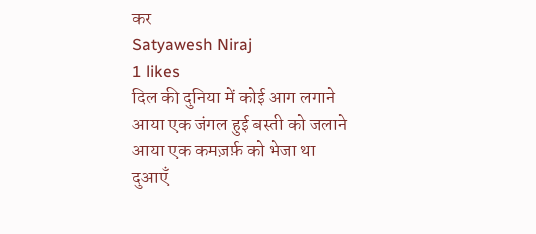कर
Satyawesh Niraj
1 likes
दिल की दुनिया में कोई आग लगाने आया एक जंगल हुई बस्ती को जलाने आया एक कमज़र्फ़ को भेजा था दुआएँ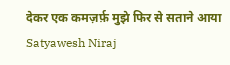देकर एक कमज़र्फ़ मुझे फिर से सताने आया
Satyawesh Niraj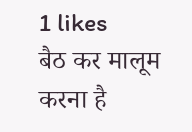1 likes
बैठ कर मालूम करना है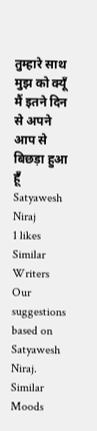तुम्हारे साथ मुझ को क्यूँ मैं इतने दिन से अपने आप से बिछड़ा हुआ हूँ
Satyawesh Niraj
1 likes
Similar Writers
Our suggestions based on Satyawesh Niraj.
Similar Moods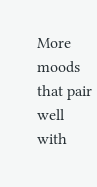More moods that pair well with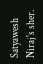Satyawesh Niraj's sher.